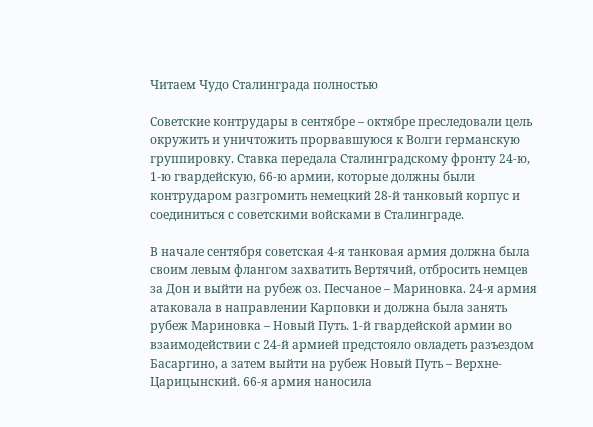Читаем Чудо Сталинграда полностью

Советские контрудары в сентябре – октябре преследовали цель окружить и уничтожить прорвавшуюся к Волги германскую группировку. Ставка передала Сталинградскому фронту 24-ю, 1-ю гвардейскую, 66-ю армии, которые должны были контрударом разгромить немецкий 28-й танковый корпус и соединиться с советскими войсками в Сталинграде.

В начале сентября советская 4-я танковая армия должна была своим левым флангом захватить Вертячий, отбросить немцев за Дон и выйти на рубеж оз. Песчаное – Мариновка. 24-я армия атаковала в направлении Карповки и должна была занять рубеж Мариновка – Новый Путь. 1-й гвардейской армии во взаимодействии с 24-й армией предстояло овладеть разъездом Басаргино, а затем выйти на рубеж Новый Путь – Верхне-Царицынский. 66-я армия наносила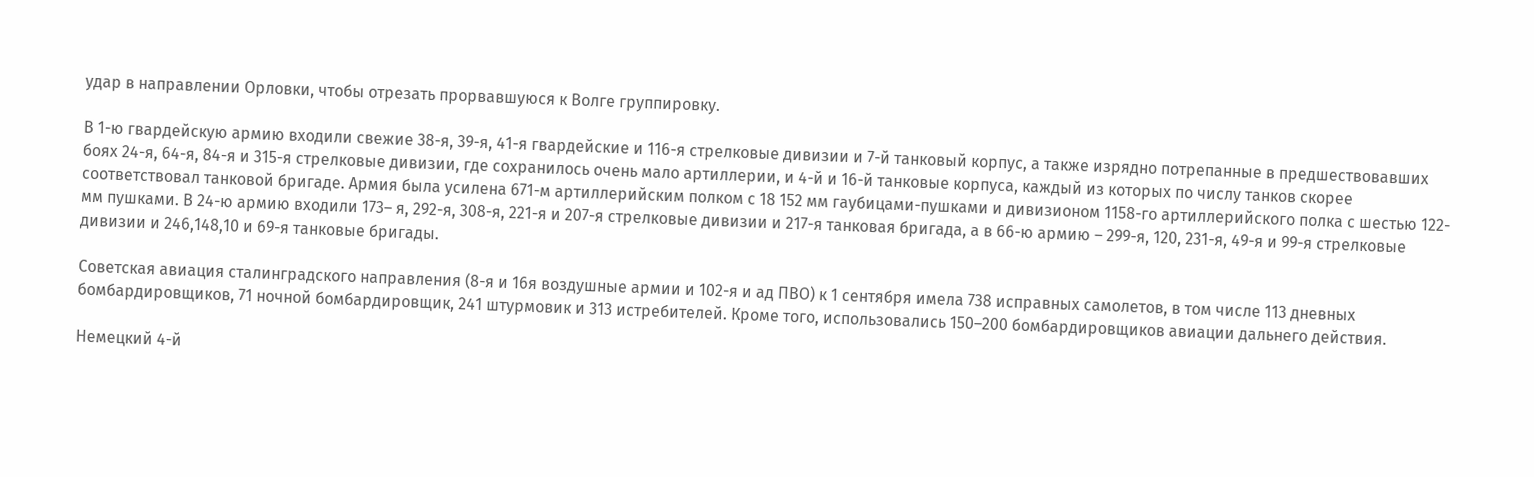удар в направлении Орловки, чтобы отрезать прорвавшуюся к Волге группировку.

В 1-ю гвардейскую армию входили свежие 38-я, 39-я, 41-я гвардейские и 116-я стрелковые дивизии и 7-й танковый корпус, а также изрядно потрепанные в предшествовавших боях 24-я, 64-я, 84-я и 315-я стрелковые дивизии, где сохранилось очень мало артиллерии, и 4-й и 16-й танковые корпуса, каждый из которых по числу танков скорее соответствовал танковой бригаде. Армия была усилена 671-м артиллерийским полком с 18 152 мм гаубицами-пушками и дивизионом 1158-го артиллерийского полка с шестью 122-мм пушками. В 24-ю армию входили 173– я, 292-я, 308-я, 221-я и 207-я стрелковые дивизии и 217-я танковая бригада, а в 66-ю армию – 299-я, 120, 231-я, 49-я и 99-я стрелковые дивизии и 246,148,10 и 69-я танковые бригады.

Советская авиация сталинградского направления (8-я и 16я воздушные армии и 102-я и ад ПВО) к 1 сентября имела 738 исправных самолетов, в том числе 113 дневных бомбардировщиков, 71 ночной бомбардировщик, 241 штурмовик и 313 истребителей. Кроме того, использовались 150–200 бомбардировщиков авиации дальнего действия.

Немецкий 4-й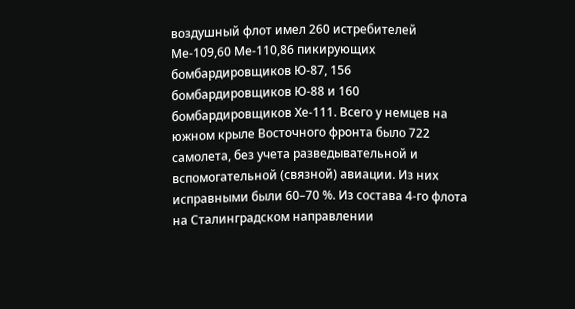воздушный флот имел 260 истребителей Ме-109,60 Ме-110,86 пикирующих бомбардировщиков Ю-87, 156 бомбардировщиков Ю-88 и 160 бомбардировщиков Хе-111. Всего у немцев на южном крыле Восточного фронта было 722 самолета, без учета разведывательной и вспомогательной (связной) авиации. Из них исправными были 60–70 %. Из состава 4-го флота на Сталинградском направлении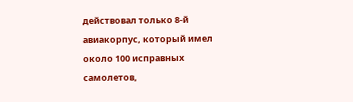действовал только 8-й авиакорпус, который имел около 100 исправных самолетов,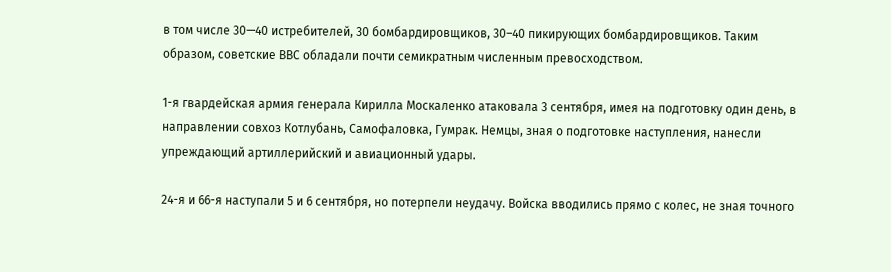в том числе 30—40 истребителей, 30 бомбардировщиков, 30–40 пикирующих бомбардировщиков. Таким образом, советские ВВС обладали почти семикратным численным превосходством.

1-я гвардейская армия генерала Кирилла Москаленко атаковала 3 сентября, имея на подготовку один день, в направлении совхоз Котлубань, Самофаловка, Гумрак. Немцы, зная о подготовке наступления, нанесли упреждающий артиллерийский и авиационный удары.

24-я и 66-я наступали 5 и 6 сентября, но потерпели неудачу. Войска вводились прямо с колес, не зная точного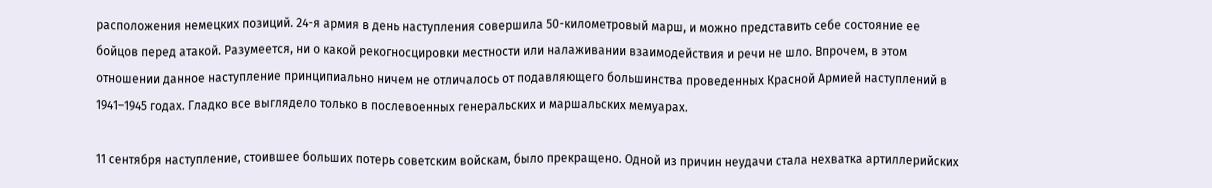расположения немецких позиций. 24-я армия в день наступления совершила 50-километровый марш, и можно представить себе состояние ее бойцов перед атакой. Разумеется, ни о какой рекогносцировки местности или налаживании взаимодействия и речи не шло. Впрочем, в этом отношении данное наступление принципиально ничем не отличалось от подавляющего большинства проведенных Красной Армией наступлений в 1941–1945 годах. Гладко все выглядело только в послевоенных генеральских и маршальских мемуарах.

11 сентября наступление, стоившее больших потерь советским войскам, было прекращено. Одной из причин неудачи стала нехватка артиллерийских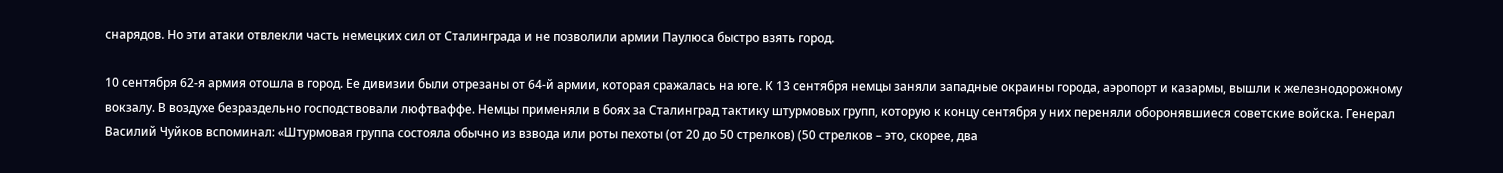снарядов. Но эти атаки отвлекли часть немецких сил от Сталинграда и не позволили армии Паулюса быстро взять город.

10 сентября 62-я армия отошла в город. Ее дивизии были отрезаны от 64-й армии, которая сражалась на юге. К 13 сентября немцы заняли западные окраины города, аэропорт и казармы, вышли к железнодорожному вокзалу. В воздухе безраздельно господствовали люфтваффе. Немцы применяли в боях за Сталинград тактику штурмовых групп, которую к концу сентября у них переняли оборонявшиеся советские войска. Генерал Василий Чуйков вспоминал: «Штурмовая группа состояла обычно из взвода или роты пехоты (от 20 до 50 стрелков) (50 стрелков – это, скорее, два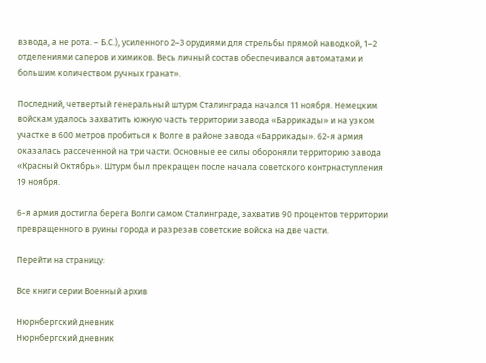взвода, а не рота. – Б.С.), усиленного 2–3 орудиями для стрельбы прямой наводкой, 1–2 отделениями саперов и химиков. Весь личный состав обеспечивался автоматами и большим количеством ручных гранат».

Последний, четвертый генеральный штурм Сталинграда начался 11 ноября. Немецким войскам удалось захватить южную часть территории завода «Баррикады» и на узком участке в 600 метров пробиться к Волге в районе завода «Баррикады». 62-я армия оказалась рассеченной на три части. Основные ее силы обороняли территорию завода «Красный Октябрь». Штурм был прекращен после начала советского контрнаступления 19 ноября.

6-я армия достигла берега Волги самом Сталинграде, захватив 90 процентов территории превращенного в руины города и разрезав советские войска на две части.

Перейти на страницу:

Все книги серии Военный архив

Нюрнбергский дневник
Нюрнбергский дневник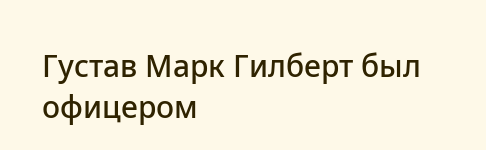Густав Марк Гилберт был офицером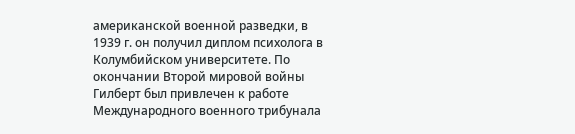американской военной разведки, в 1939 г. он получил диплом психолога в Колумбийском университете. По окончании Второй мировой войны Гилберт был привлечен к работе Международного военного трибунала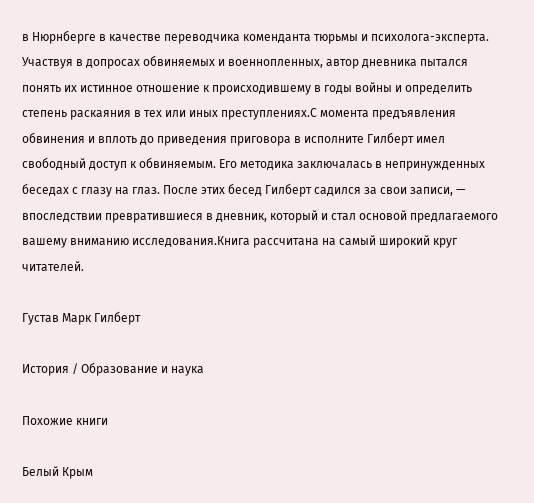в Нюрнберге в качестве переводчика коменданта тюрьмы и психолога-эксперта. Участвуя в допросах обвиняемых и военнопленных, автор дневника пытался понять их истинное отношение к происходившему в годы войны и определить степень раскаяния в тех или иных преступлениях.С момента предъявления обвинения и вплоть до приведения приговора в исполните Гилберт имел свободный доступ к обвиняемым. Его методика заключалась в непринужденных беседах с глазу на глаз. После этих бесед Гилберт садился за свои записи, — впоследствии превратившиеся в дневник, который и стал основой предлагаемого вашему вниманию исследования.Книга рассчитана на самый широкий круг читателей.

Густав Марк Гилберт

История / Образование и наука

Похожие книги

Белый Крым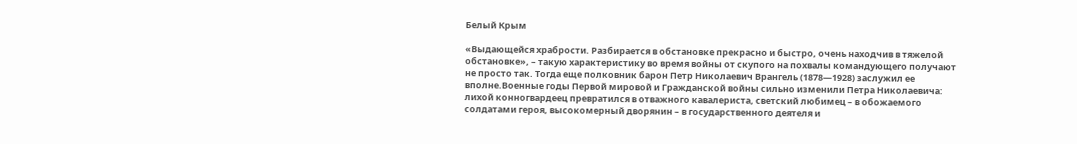Белый Крым

«Выдающейся храбрости. Разбирается в обстановке прекрасно и быстро, очень находчив в тяжелой обстановке», – такую характеристику во время войны от скупого на похвалы командующего получают не просто так. Тогда еще полковник барон Петр Николаевич Врангель (1878—1928) заслужил ее вполне.Военные годы Первой мировой и Гражданской войны сильно изменили Петра Николаевича: лихой конногвардеец превратился в отважного кавалериста, светский любимец – в обожаемого солдатами героя, высокомерный дворянин – в государственного деятеля и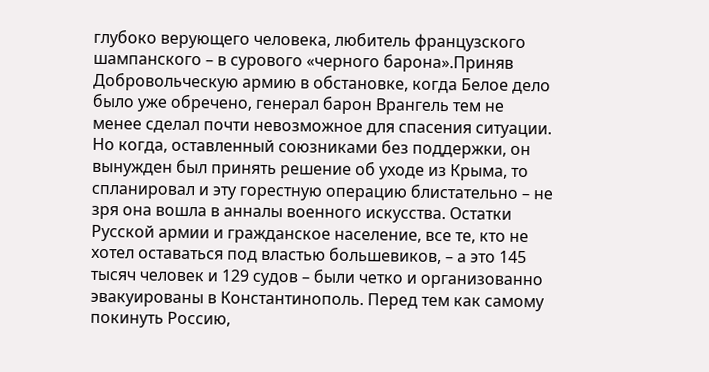глубоко верующего человека, любитель французского шампанского – в сурового «черного барона».Приняв Добровольческую армию в обстановке, когда Белое дело было уже обречено, генерал барон Врангель тем не менее сделал почти невозможное для спасения ситуации. Но когда, оставленный союзниками без поддержки, он вынужден был принять решение об уходе из Крыма, то спланировал и эту горестную операцию блистательно – не зря она вошла в анналы военного искусства. Остатки Русской армии и гражданское население, все те, кто не хотел оставаться под властью большевиков, – а это 145 тысяч человек и 129 судов – были четко и организованно эвакуированы в Константинополь. Перед тем как самому покинуть Россию,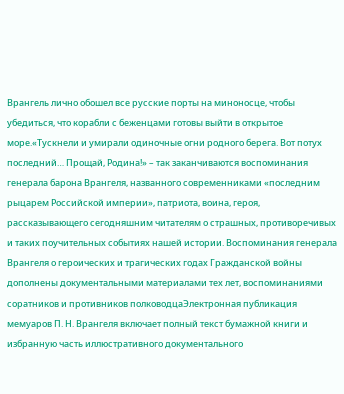Врангель лично обошел все русские порты на миноносце, чтобы убедиться, что корабли с беженцами готовы выйти в открытое море.«Тускнели и умирали одиночные огни родного берега. Вот потух последний… Прощай, Родина!» – так заканчиваются воспоминания генерала барона Врангеля, названного современниками «последним рыцарем Российской империи», патриота, воина, героя, рассказывающего сегодняшним читателям о страшных, противоречивых и таких поучительных событиях нашей истории. Воспоминания генерала Врангеля о героических и трагических годах Гражданской войны дополнены документальными материалами тех лет, воспоминаниями соратников и противников полководцаЭлектронная публикация мемуаров П. Н. Врангеля включает полный текст бумажной книги и избранную часть иллюстративного документального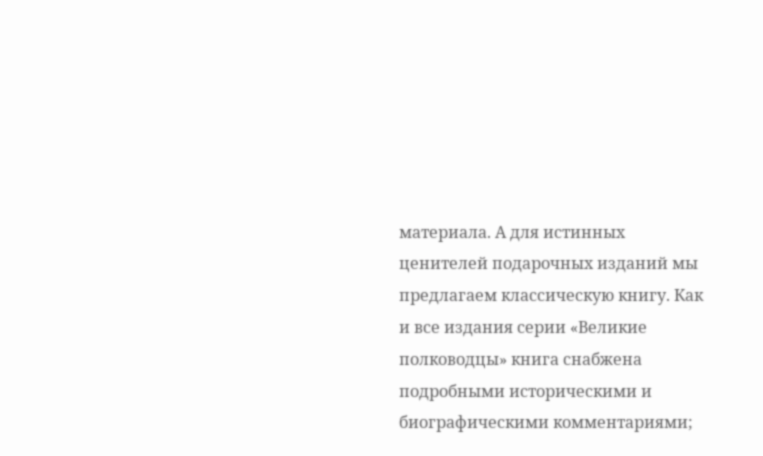материала. А для истинных ценителей подарочных изданий мы предлагаем классическую книгу. Как и все издания серии «Великие полководцы» книга снабжена подробными историческими и биографическими комментариями;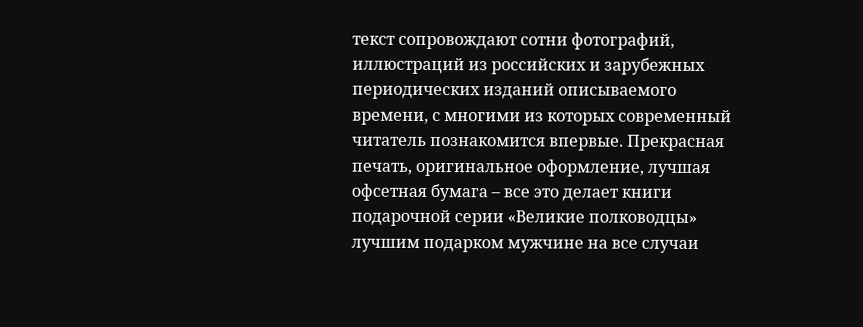текст сопровождают сотни фотографий, иллюстраций из российских и зарубежных периодических изданий описываемого времени, с многими из которых современный читатель познакомится впервые. Прекрасная печать, оригинальное оформление, лучшая офсетная бумага – все это делает книги подарочной серии «Великие полководцы» лучшим подарком мужчине на все случаи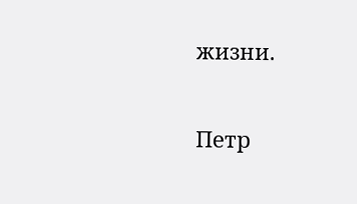жизни.

Петр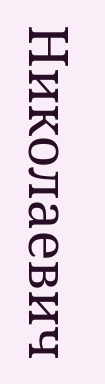Николаевич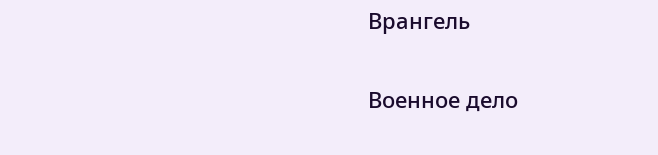Врангель

Военное дело